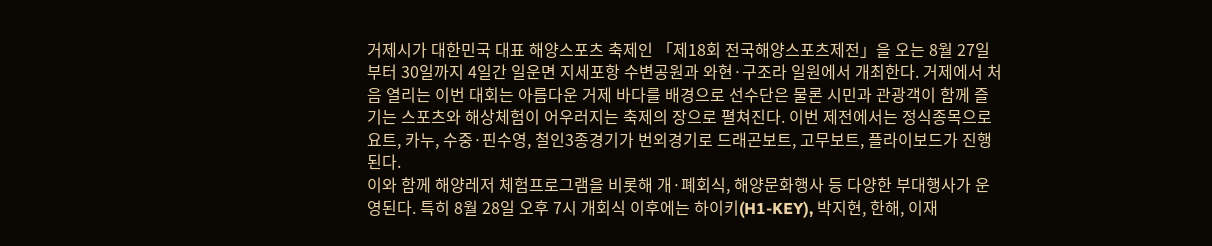거제시가 대한민국 대표 해양스포츠 축제인 「제18회 전국해양스포츠제전」을 오는 8월 27일부터 30일까지 4일간 일운면 지세포항 수변공원과 와현·구조라 일원에서 개최한다. 거제에서 처음 열리는 이번 대회는 아름다운 거제 바다를 배경으로 선수단은 물론 시민과 관광객이 함께 즐기는 스포츠와 해상체험이 어우러지는 축제의 장으로 펼쳐진다. 이번 제전에서는 정식종목으로 요트, 카누, 수중·핀수영, 철인3종경기가 번외경기로 드래곤보트, 고무보트, 플라이보드가 진행된다.
이와 함께 해양레저 체험프로그램을 비롯해 개·폐회식, 해양문화행사 등 다양한 부대행사가 운영된다. 특히 8월 28일 오후 7시 개회식 이후에는 하이키(H1-KEY), 박지현, 한해, 이재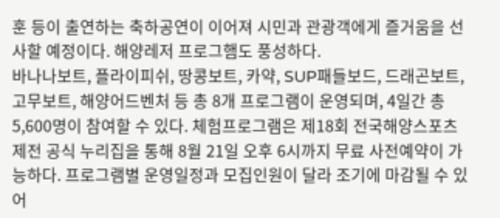훈 등이 출연하는 축하공연이 이어져 시민과 관광객에게 즐거움을 선사할 예정이다. 해양레저 프로그햄도 풍성하다.
바나나보트, 플라이피쉬, 땅콩보트, 카약, SUP패들보드, 드래곤보트, 고무보트, 해양어드벤처 등 총 8개 프로그램이 운영되며, 4일간 총 5,600명이 참여할 수 있다. 체험프로그램은 제18회 전국해양스포츠제전 공식 누리집을 통해 8월 21일 오후 6시까지 무료 사전예약이 가능하다. 프로그램별 운영일정과 모집인원이 달라 조기에 마감될 수 있어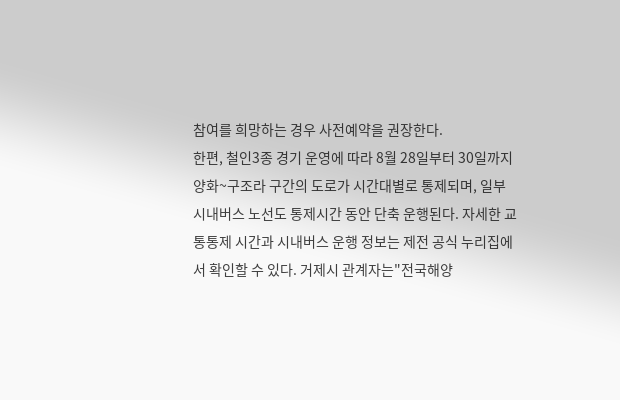참여를 희망하는 경우 사전예약을 권장한다.
한편, 철인3종 경기 운영에 따라 8월 28일부터 30일까지 양화~구조라 구간의 도로가 시간대별로 통제되며, 일부 시내버스 노선도 통제시간 동안 단축 운행된다. 자세한 교통통제 시간과 시내버스 운행 정보는 제전 공식 누리집에서 확인할 수 있다. 거제시 관계자는"전국해양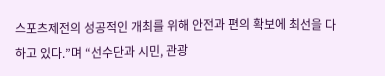스포츠제전의 성공적인 개최를 위해 안전과 편의 확보에 최선을 다하고 있다.”며 “선수단과 시민, 관광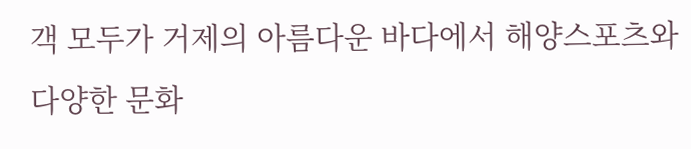객 모두가 거제의 아름다운 바다에서 해양스포츠와 다양한 문화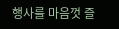행사를 마음껏 즐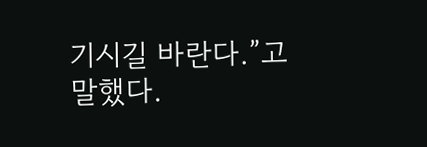기시길 바란다.”고 말했다.